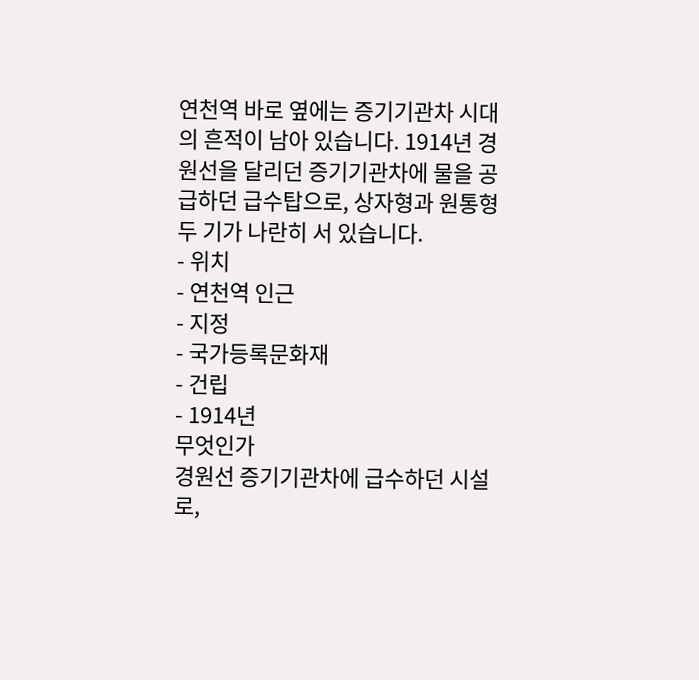연천역 바로 옆에는 증기기관차 시대의 흔적이 남아 있습니다. 1914년 경원선을 달리던 증기기관차에 물을 공급하던 급수탑으로, 상자형과 원통형 두 기가 나란히 서 있습니다.
- 위치
- 연천역 인근
- 지정
- 국가등록문화재
- 건립
- 1914년
무엇인가
경원선 증기기관차에 급수하던 시설로,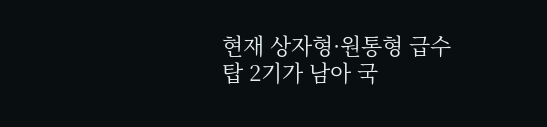현재 상자형·원통형 급수탑 2기가 남아 국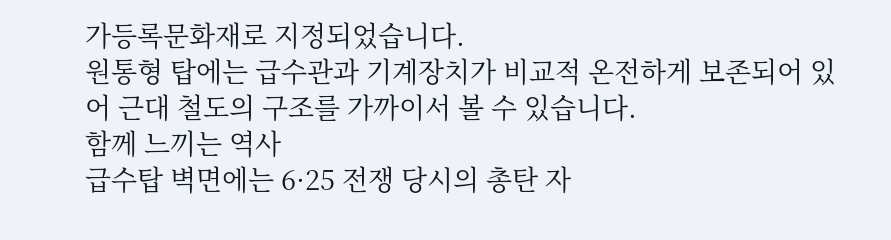가등록문화재로 지정되었습니다.
원통형 탑에는 급수관과 기계장치가 비교적 온전하게 보존되어 있어 근대 철도의 구조를 가까이서 볼 수 있습니다.
함께 느끼는 역사
급수탑 벽면에는 6·25 전쟁 당시의 총탄 자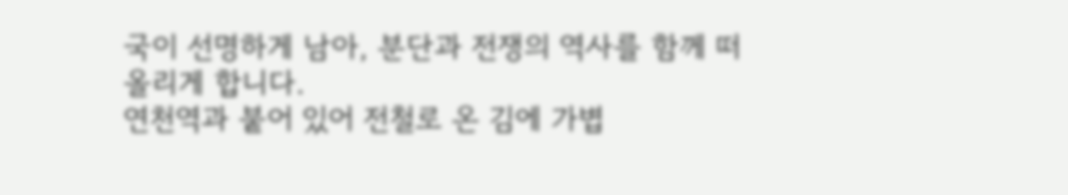국이 선명하게 남아, 분단과 전쟁의 역사를 함께 떠올리게 합니다.
연천역과 붙어 있어 전철로 온 김에 가볍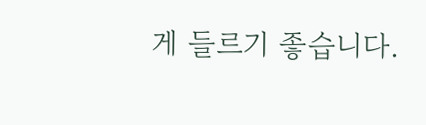게 들르기 좋습니다.